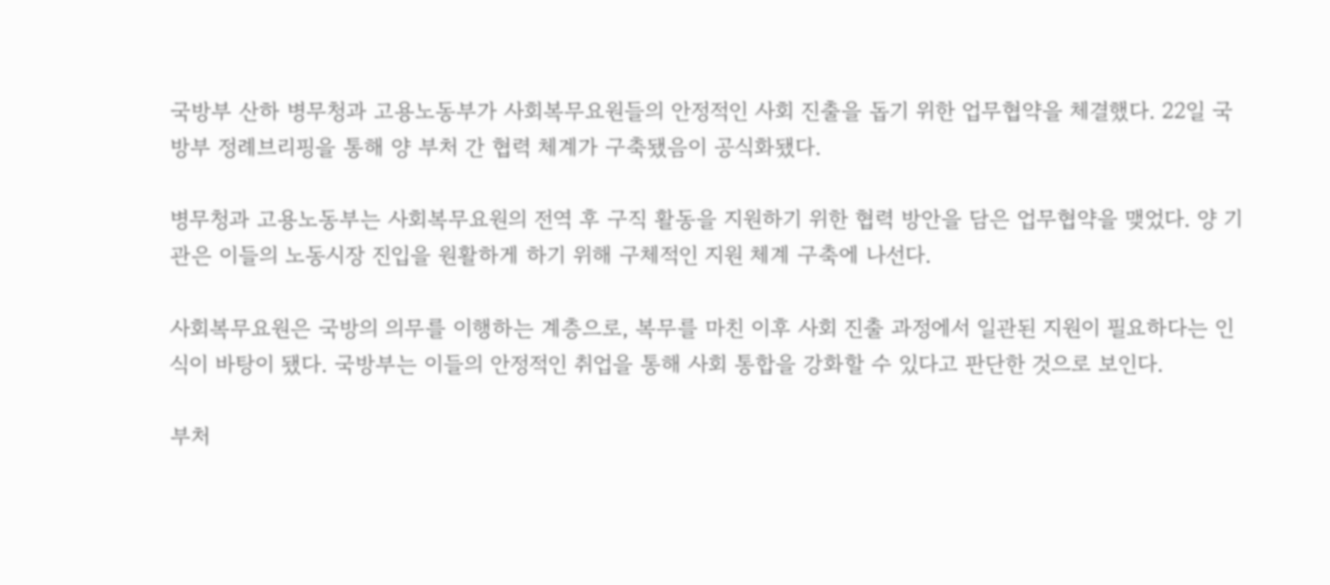국방부 산하 병무청과 고용노동부가 사회복무요원들의 안정적인 사회 진출을 돕기 위한 업무협약을 체결했다. 22일 국방부 정례브리핑을 통해 양 부처 간 협력 체계가 구축됐음이 공식화됐다.

병무청과 고용노동부는 사회복무요원의 전역 후 구직 활동을 지원하기 위한 협력 방안을 담은 업무협약을 맺었다. 양 기관은 이들의 노동시장 진입을 원활하게 하기 위해 구체적인 지원 체계 구축에 나선다.

사회복무요원은 국방의 의무를 이행하는 계층으로, 복무를 마친 이후 사회 진출 과정에서 일관된 지원이 필요하다는 인식이 바탕이 됐다. 국방부는 이들의 안정적인 취업을 통해 사회 통합을 강화할 수 있다고 판단한 것으로 보인다.

부처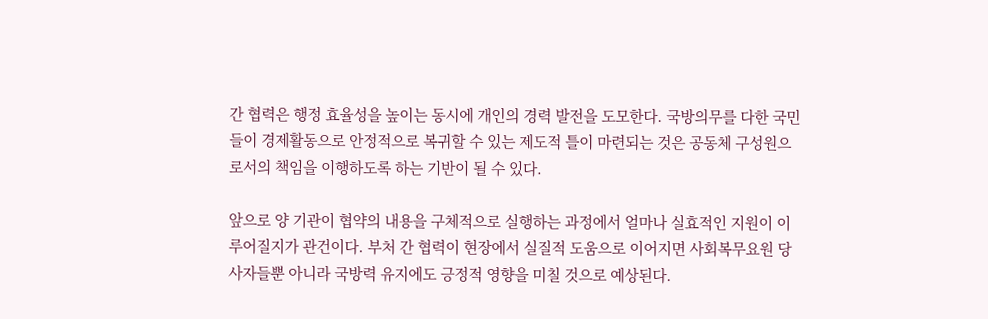간 협력은 행정 효율성을 높이는 동시에 개인의 경력 발전을 도모한다. 국방의무를 다한 국민들이 경제활동으로 안정적으로 복귀할 수 있는 제도적 틀이 마련되는 것은 공동체 구성원으로서의 책임을 이행하도록 하는 기반이 될 수 있다.

앞으로 양 기관이 협약의 내용을 구체적으로 실행하는 과정에서 얼마나 실효적인 지원이 이루어질지가 관건이다. 부처 간 협력이 현장에서 실질적 도움으로 이어지면 사회복무요원 당사자들뿐 아니라 국방력 유지에도 긍정적 영향을 미칠 것으로 예상된다.